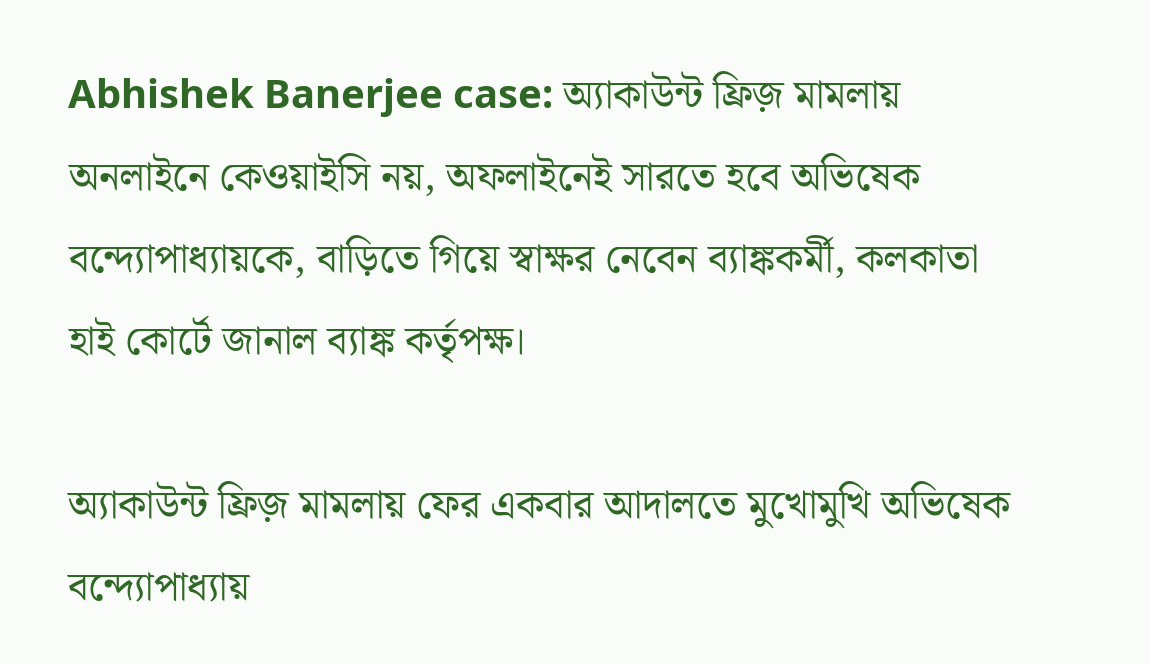Abhishek Banerjee case: অ্যাকাউন্ট ফ্রিজ় মামলায় অনলাইনে কেওয়াইসি নয়, অফলাইনেই সারতে হবে অভিষেক বন্দ্যোপাধ্যায়কে, বাড়িতে গিয়ে স্বাক্ষর নেবেন ব্যাঙ্ককর্মী, কলকাতা হাই কোর্টে জানাল ব্যাঙ্ক কর্তৃপক্ষ।

অ্যাকাউন্ট ফ্রিজ় মামলায় ফের একবার আদালতে মুখোমুখি অভিষেক বন্দ্যোপাধ্যায়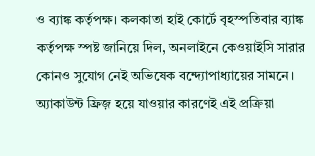ও ব্যাঙ্ক কর্তৃপক্ষ। কলকাতা হাই কোর্টে বৃহস্পতিবার ব্যাঙ্ক কর্তৃপক্ষ স্পষ্ট জানিয়ে দিল, অনলাইনে কেওয়াইসি সারার কোনও সুযোগ নেই অভিষেক বন্দ্যোপাধ্যায়ের সামনে। অ্যাকাউন্ট ফ্রিজ় হয়ে যাওয়ার কারণেই এই প্রক্রিয়া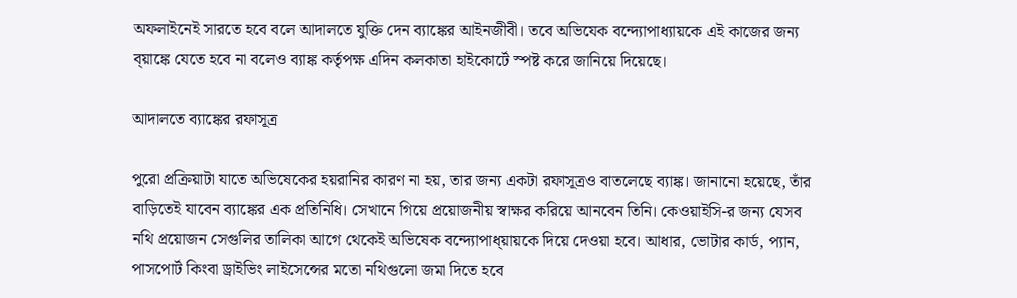অফলাইনেই সারতে হবে বলে আদালতে যুক্তি দেন ব্যাঙ্কের আইনজীবী। তবে অভিযেক বন্দ্যোপাধ্যায়কে এই কাজের জন্য ব্য়াঙ্কে যেতে হবে না বলেও ব্যাঙ্ক কর্তৃপক্ষ এদিন কলকাতা হাইকোর্টে স্পষ্ট করে জানিয়ে দিয়েছে।

আদালতে ব্যাঙ্কের রফাসূত্র

পুরো প্রক্রিয়াটা যাতে অভিষেকের হয়রানির কারণ না হয়, তার জন্য একটা রফাসূত্রও বাতলেছে ব্যাঙ্ক। জানানো হয়েছে, তাঁর বাড়িতেই যাবেন ব্যাঙ্কের এক প্রতিনিধি। সেখানে গিয়ে প্রয়োজনীয় স্বাক্ষর করিয়ে আনবেন তিনি। কেওয়াইসি-র জন্য যেসব নথি প্রয়োজন সেগুলির তালিকা আগে থেকেই অভিষেক বন্দ্যোপাধ্য়ায়কে দিয়ে দেওয়া হবে। আধার, ভোটার কার্ড, প্যান, পাসপোর্ট কিংবা ড্রাইভিং লাইসেন্সের মতো নথিগুলো জমা দিতে হবে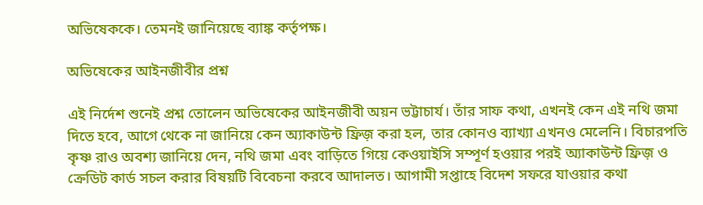অভিষেককে। তেমনই জানিয়েছে ব্যাঙ্ক কর্তৃপক্ষ।

অভিষেকের আইনজীবীর প্রশ্ন

এই নির্দেশ শুনেই প্রশ্ন তোলেন অভিষেকের আইনজীবী অয়ন ভট্টাচার্য। তাঁর সাফ কথা, এখনই কেন এই নথি জমা দিতে হবে, আগে থেকে না জানিয়ে কেন অ্যাকাউন্ট ফ্রিজ় করা হল, তার কোনও ব্যাখ্যা এখনও মেলেনি। বিচারপতি কৃষ্ণ রাও অবশ্য জানিয়ে দেন, নথি জমা এবং বাড়িতে গিয়ে কেওয়াইসি সম্পূর্ণ হওয়ার পরই অ্যাকাউন্ট ফ্রিজ় ও ক্রেডিট কার্ড সচল করার বিষয়টি বিবেচনা করবে আদালত। আগামী সপ্তাহে বিদেশ সফরে যাওয়ার কথা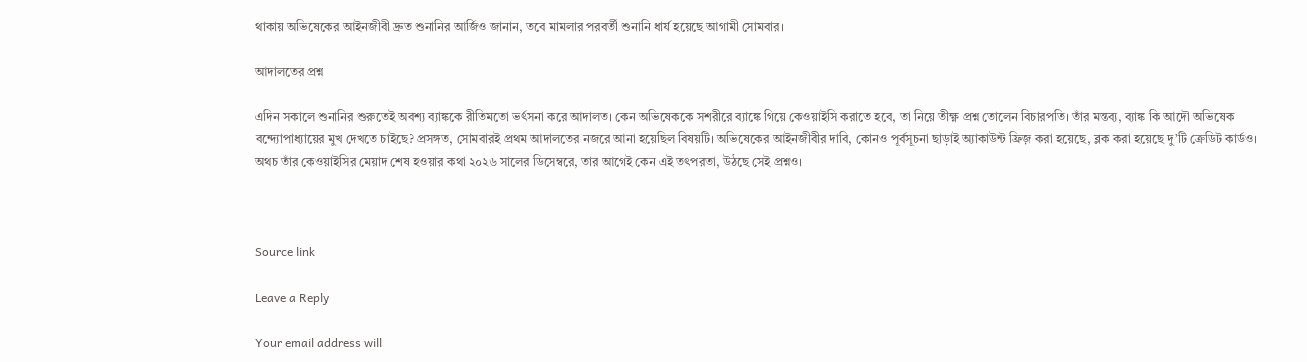থাকায় অভিষেকের আইনজীবী দ্রুত শুনানির আর্জিও জানান, তবে মামলার পরবর্তী শুনানি ধার্য হয়েছে আগামী সোমবার।

আদালতের প্রশ্ন

এদিন সকালে শুনানির শুরুতেই অবশ্য ব্যাঙ্ককে রীতিমতো ভর্ৎসনা করে আদালত। কেন অভিষেককে সশরীরে ব্যাঙ্কে গিয়ে কেওয়াইসি করাতে হবে, তা নিয়ে তীক্ষ্ণ প্রশ্ন তোলেন বিচারপতি। তাঁর মন্তব্য, ব্যাঙ্ক কি আদৌ অভিষেক বন্দ্যোপাধ্যায়ের মুখ দেখতে চাইছে? প্রসঙ্গত, সোমবারই প্রথম আদালতের নজরে আনা হয়েছিল বিষয়টি। অভিষেকের আইনজীবীর দাবি, কোনও পূর্বসূচনা ছাড়াই অ্যাকাউন্ট ফ্রিজ় করা হয়েছে, ব্লক করা হয়েছে দু’টি ক্রেডিট কার্ডও। অথচ তাঁর কেওয়াইসির মেয়াদ শেষ হওয়ার কথা ২০২৬ সালের ডিসেম্বরে, তার আগেই কেন এই তৎপরতা, উঠছে সেই প্রশ্নও।



Source link

Leave a Reply

Your email address will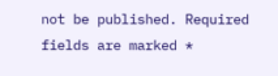not be published. Required fields are marked *